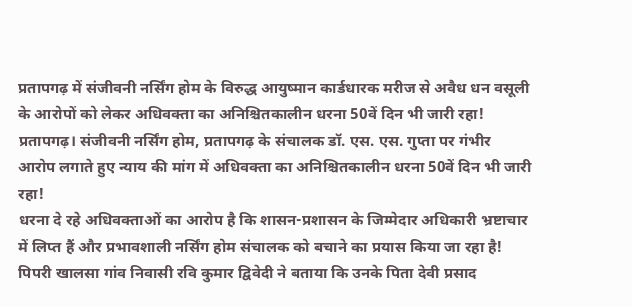प्रतापगढ़ में संजीवनी नर्सिंग होम के विरुद्ध आयुष्मान कार्डधारक मरीज से अवैध धन वसूली के आरोपों को लेकर अधिवक्ता का अनिश्चितकालीन धरना 50वें दिन भी जारी रहा!
प्रतापगढ़। संजीवनी नर्सिंग होम, प्रतापगढ़ के संचालक डॉ. एस. एस. गुप्ता पर गंभीर आरोप लगाते हुए न्याय की मांग में अधिवक्ता का अनिश्चितकालीन धरना 50वें दिन भी जारी रहा!
धरना दे रहे अधिवक्ताओं का आरोप है कि शासन-प्रशासन के जिम्मेदार अधिकारी भ्रष्टाचार में लिप्त हैं और प्रभावशाली नर्सिंग होम संचालक को बचाने का प्रयास किया जा रहा है!
पिपरी खालसा गांव निवासी रवि कुमार द्विवेदी ने बताया कि उनके पिता देवी प्रसाद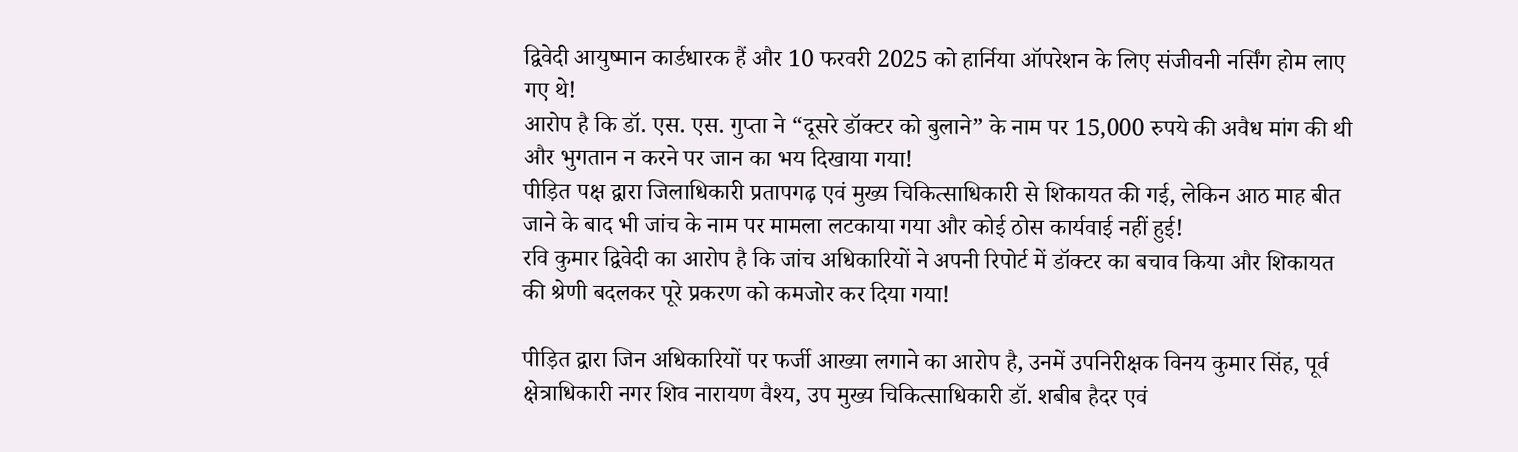द्विवेदी आयुष्मान कार्डधारक हैं और 10 फरवरी 2025 को हार्निया ऑपरेशन के लिए संजीवनी नर्सिंग होम लाए गए थे!
आरोप है कि डॉ. एस. एस. गुप्ता ने “दूसरे डॉक्टर को बुलाने” के नाम पर 15,000 रुपये की अवैध मांग की थी और भुगतान न करने पर जान का भय दिखाया गया!
पीड़ित पक्ष द्वारा जिलाधिकारी प्रतापगढ़ एवं मुख्य चिकित्साधिकारी से शिकायत की गई, लेकिन आठ माह बीत जाने के बाद भी जांच के नाम पर मामला लटकाया गया और कोई ठोस कार्यवाई नहीं हुई!
रवि कुमार द्विवेदी का आरोप है कि जांच अधिकारियों ने अपनी रिपोर्ट में डॉक्टर का बचाव किया और शिकायत की श्रेणी बदलकर पूरे प्रकरण को कमजोर कर दिया गया!

पीड़ित द्वारा जिन अधिकारियों पर फर्जी आख्या लगाने का आरोप है, उनमें उपनिरीक्षक विनय कुमार सिंह, पूर्व क्षेत्राधिकारी नगर शिव नारायण वैश्य, उप मुख्य चिकित्साधिकारी डॉ. शबीब हैदर एवं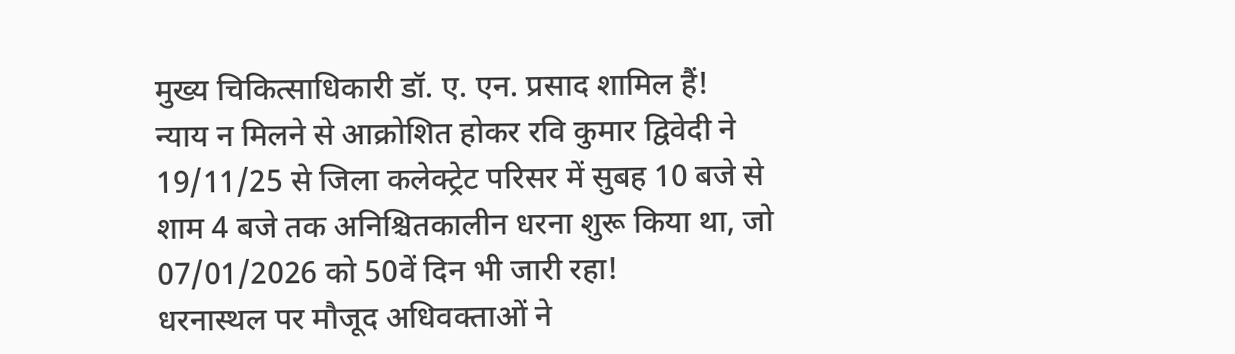मुख्य चिकित्साधिकारी डॉ. ए. एन. प्रसाद शामिल हैं!
न्याय न मिलने से आक्रोशित होकर रवि कुमार द्विवेदी ने 19/11/25 से जिला कलेक्ट्रेट परिसर में सुबह 10 बजे से शाम 4 बजे तक अनिश्चितकालीन धरना शुरू किया था, जो 07/01/2026 को 50वें दिन भी जारी रहा!
धरनास्थल पर मौजूद अधिवक्ताओं ने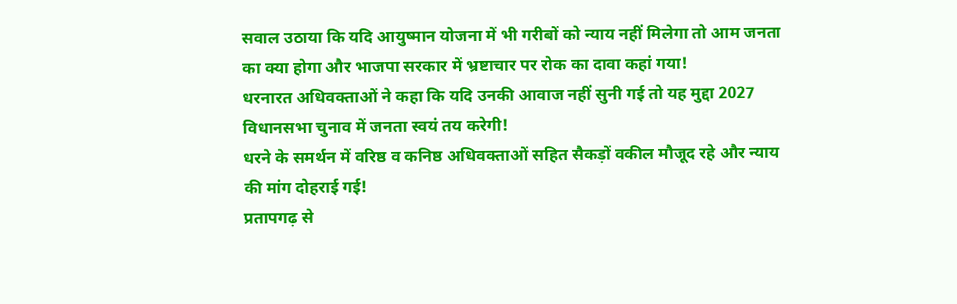सवाल उठाया कि यदि आयुष्मान योजना में भी गरीबों को न्याय नहीं मिलेगा तो आम जनता का क्या होगा और भाजपा सरकार में भ्रष्टाचार पर रोक का दावा कहां गया!
धरनारत अधिवक्ताओं ने कहा कि यदि उनकी आवाज नहीं सुनी गई तो यह मुद्दा 2027 विधानसभा चुनाव में जनता स्वयं तय करेगी!
धरने के समर्थन में वरिष्ठ व कनिष्ठ अधिवक्ताओं सहित सैकड़ों वकील मौजूद रहे और न्याय की मांग दोहराई गई!
प्रतापगढ़ से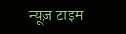न्यूज़ टाइम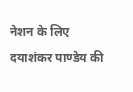नेशन के लिए दयाशंकर पाण्डेय की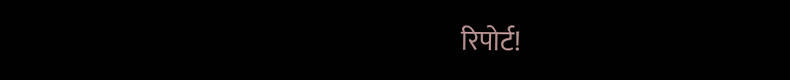रिपोर्ट!